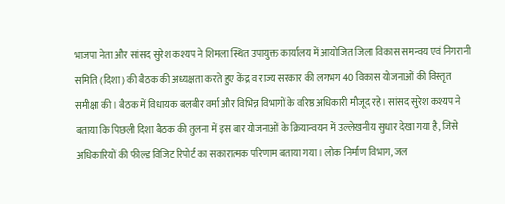भाजपा नेता और सांसद सुरेश कश्यप ने शिमला स्थित उपायुक्त कार्यालय में आयोजित जिला विकास समन्वय एवं निगरानी समिति (दिशा) की बैठक की अध्यक्षता करते हुए केंद्र व राज्य सरकार की लगभग 40 विकास योजनाओं की विस्तृत समीक्षा की। बैठक में विधायक बलबीर वर्मा और विभिन्न विभागों के वरिष्ठ अधिकारी मौजूद रहे। सांसद सुरेश कश्यप ने बताया कि पिछली दिशा बैठक की तुलना में इस बार योजनाओं के क्रियान्वयन में उल्लेखनीय सुधार देखा गया है, जिसे अधिकारियों की फील्ड विजिट रिपोर्ट का सकारात्मक परिणाम बताया गया। लोक निर्माण विभाग, जल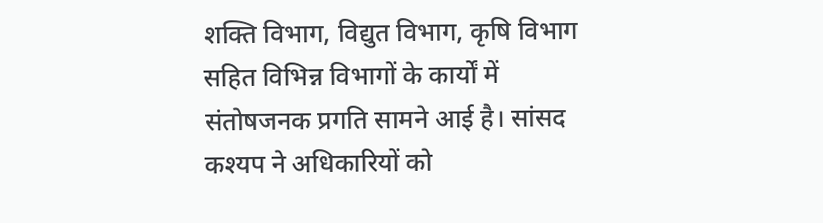शक्ति विभाग, विद्युत विभाग, कृषि विभाग सहित विभिन्न विभागों के कार्यों में संतोषजनक प्रगति सामने आई है। सांसद कश्यप ने अधिकारियों को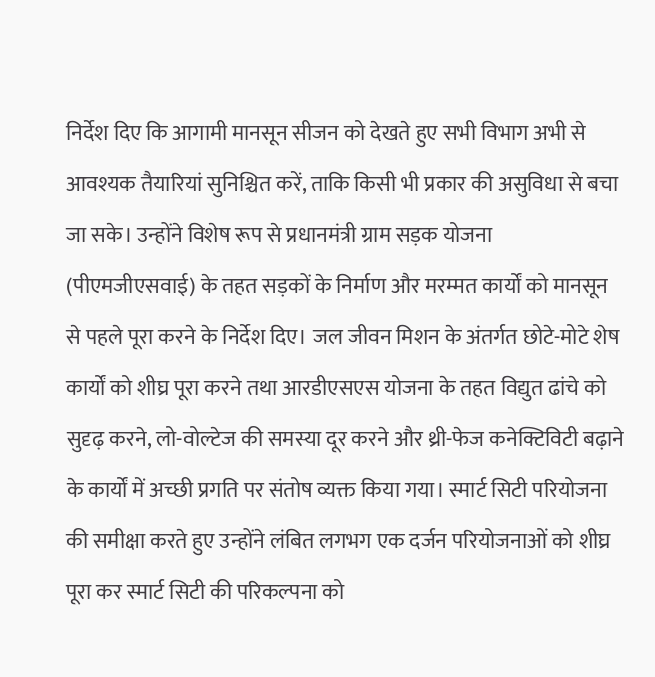निर्देश दिए कि आगामी मानसून सीजन को देखते हुए सभी विभाग अभी से आवश्यक तैयारियां सुनिश्चित करें, ताकि किसी भी प्रकार की असुविधा से बचा जा सके। उन्होंने विशेष रूप से प्रधानमंत्री ग्राम सड़क योजना (पीएमजीएसवाई) के तहत सड़कों के निर्माण और मरम्मत कार्यों को मानसून से पहले पूरा करने के निर्देश दिए। जल जीवन मिशन के अंतर्गत छोटे-मोटे शेष कार्यों को शीघ्र पूरा करने तथा आरडीएसएस योजना के तहत विद्युत ढांचे को सुदृढ़ करने, लो-वोल्टेज की समस्या दूर करने और थ्री-फेज कनेक्टिविटी बढ़ाने के कार्यों में अच्छी प्रगति पर संतोष व्यक्त किया गया। स्मार्ट सिटी परियोजना की समीक्षा करते हुए उन्होंने लंबित लगभग एक दर्जन परियोजनाओं को शीघ्र पूरा कर स्मार्ट सिटी की परिकल्पना को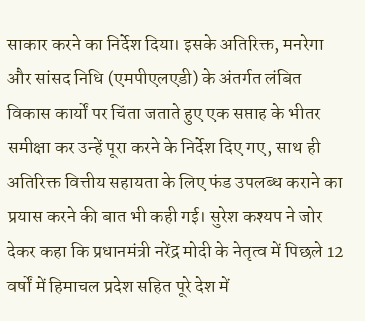साकार करने का निर्देश दिया। इसके अतिरिक्त, मनरेगा और सांसद निधि (एमपीएलएडी) के अंतर्गत लंबित विकास कार्यों पर चिंता जताते हुए एक सप्ताह के भीतर समीक्षा कर उन्हें पूरा करने के निर्देश दिए गए, साथ ही अतिरिक्त वित्तीय सहायता के लिए फंड उपलब्ध कराने का प्रयास करने की बात भी कही गई। सुरेश कश्यप ने जोर देकर कहा कि प्रधानमंत्री नरेंद्र मोदी के नेतृत्व में पिछले 12 वर्षों में हिमाचल प्रदेश सहित पूरे देश में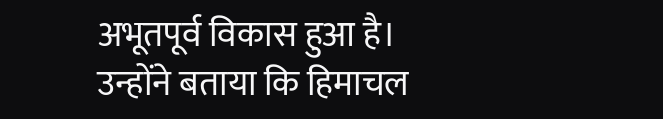अभूतपूर्व विकास हुआ है। उन्होंने बताया कि हिमाचल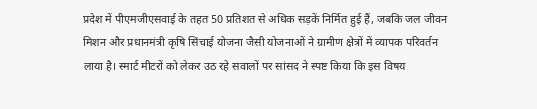प्रदेश में पीएमजीएसवाई के तहत 50 प्रतिशत से अधिक सड़कें निर्मित हुई हैं, जबकि जल जीवन मिशन और प्रधानमंत्री कृषि सिंचाई योजना जैसी योजनाओं ने ग्रामीण क्षेत्रों में व्यापक परिवर्तन लाया है। स्मार्ट मीटरों को लेकर उठ रहे सवालों पर सांसद ने स्पष्ट किया कि इस विषय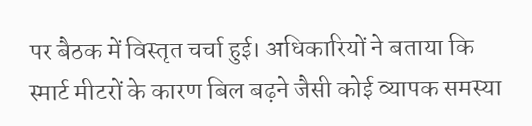पर बैठक में विस्तृत चर्चा हुई। अधिकारियों ने बताया कि स्मार्ट मीटरों के कारण बिल बढ़ने जैसी कोई व्यापक समस्या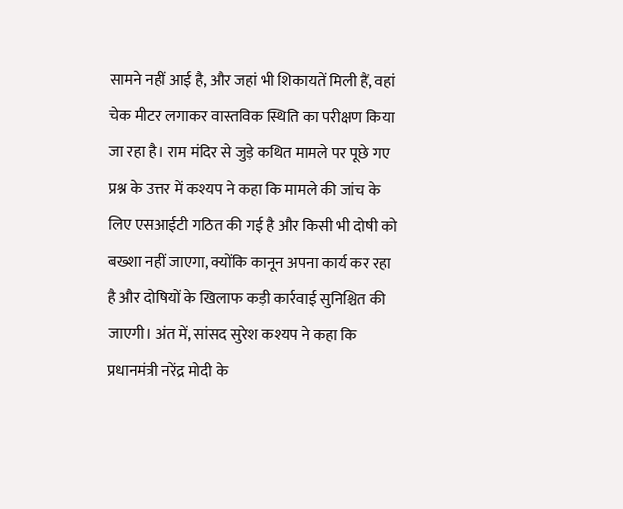सामने नहीं आई है, और जहां भी शिकायतें मिली हैं, वहां चेक मीटर लगाकर वास्तविक स्थिति का परीक्षण किया जा रहा है। राम मंदिर से जुड़े कथित मामले पर पूछे गए प्रश्न के उत्तर में कश्यप ने कहा कि मामले की जांच के लिए एसआईटी गठित की गई है और किसी भी दोषी को बख्शा नहीं जाएगा, क्योंकि कानून अपना कार्य कर रहा है और दोषियों के खिलाफ कड़ी कार्रवाई सुनिश्चित की जाएगी। अंत में, सांसद सुरेश कश्यप ने कहा कि प्रधानमंत्री नरेंद्र मोदी के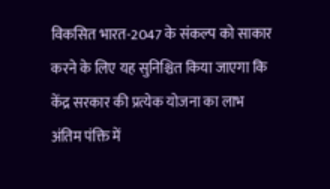विकसित भारत-2047 के संकल्प को साकार करने के लिए यह सुनिश्चित किया जाएगा कि केंद्र सरकार की प्रत्येक योजना का लाभ अंतिम पंक्ति में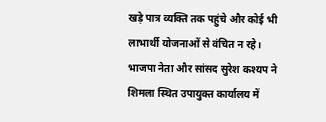खड़े पात्र व्यक्ति तक पहुंचे और कोई भी लाभार्थी योजनाओं से वंचित न रहे।
भाजपा नेता और सांसद सुरेश कश्यप ने शिमला स्थित उपायुक्त कार्यालय में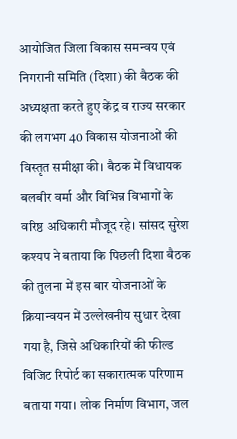आयोजित जिला विकास समन्वय एवं निगरानी समिति (दिशा) की बैठक की अध्यक्षता करते हुए केंद्र व राज्य सरकार की लगभग 40 विकास योजनाओं की विस्तृत समीक्षा की। बैठक में विधायक बलबीर वर्मा और विभिन्न विभागों के वरिष्ठ अधिकारी मौजूद रहे। सांसद सुरेश कश्यप ने बताया कि पिछली दिशा बैठक की तुलना में इस बार योजनाओं के क्रियान्वयन में उल्लेखनीय सुधार देखा गया है, जिसे अधिकारियों की फील्ड विजिट रिपोर्ट का सकारात्मक परिणाम बताया गया। लोक निर्माण विभाग, जल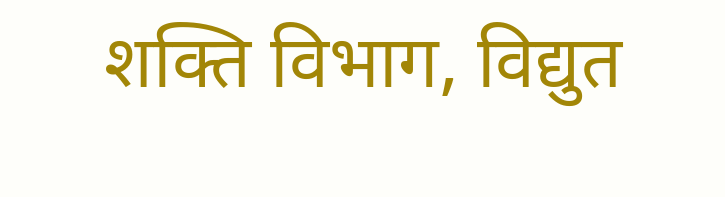शक्ति विभाग, विद्युत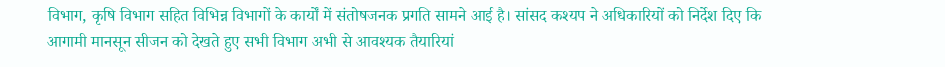विभाग, कृषि विभाग सहित विभिन्न विभागों के कार्यों में संतोषजनक प्रगति सामने आई है। सांसद कश्यप ने अधिकारियों को निर्देश दिए कि आगामी मानसून सीजन को देखते हुए सभी विभाग अभी से आवश्यक तैयारियां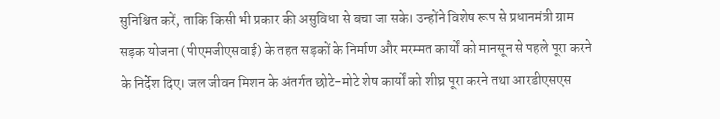सुनिश्चित करें, ताकि किसी भी प्रकार की असुविधा से बचा जा सके। उन्होंने विशेष रूप से प्रधानमंत्री ग्राम सड़क योजना (पीएमजीएसवाई) के तहत सड़कों के निर्माण और मरम्मत कार्यों को मानसून से पहले पूरा करने के निर्देश दिए। जल जीवन मिशन के अंतर्गत छोटे-मोटे शेष कार्यों को शीघ्र पूरा करने तथा आरडीएसएस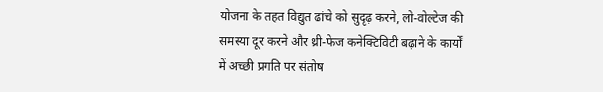योजना के तहत विद्युत ढांचे को सुदृढ़ करने, लो-वोल्टेज की समस्या दूर करने और थ्री-फेज कनेक्टिविटी बढ़ाने के कार्यों में अच्छी प्रगति पर संतोष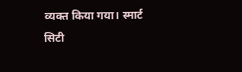व्यक्त किया गया। स्मार्ट सिटी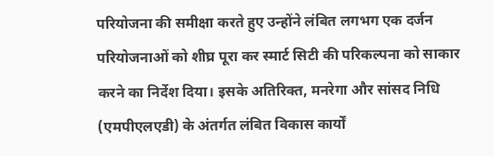परियोजना की समीक्षा करते हुए उन्होंने लंबित लगभग एक दर्जन परियोजनाओं को शीघ्र पूरा कर स्मार्ट सिटी की परिकल्पना को साकार करने का निर्देश दिया। इसके अतिरिक्त, मनरेगा और सांसद निधि (एमपीएलएडी) के अंतर्गत लंबित विकास कार्यों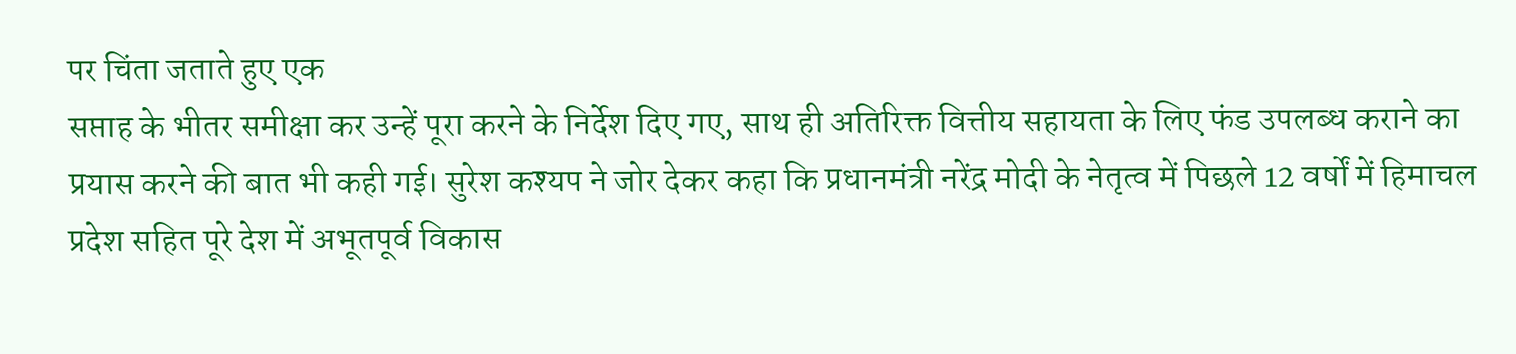पर चिंता जताते हुए एक
सप्ताह के भीतर समीक्षा कर उन्हें पूरा करने के निर्देश दिए गए, साथ ही अतिरिक्त वित्तीय सहायता के लिए फंड उपलब्ध कराने का प्रयास करने की बात भी कही गई। सुरेश कश्यप ने जोर देकर कहा कि प्रधानमंत्री नरेंद्र मोदी के नेतृत्व में पिछले 12 वर्षों में हिमाचल प्रदेश सहित पूरे देश में अभूतपूर्व विकास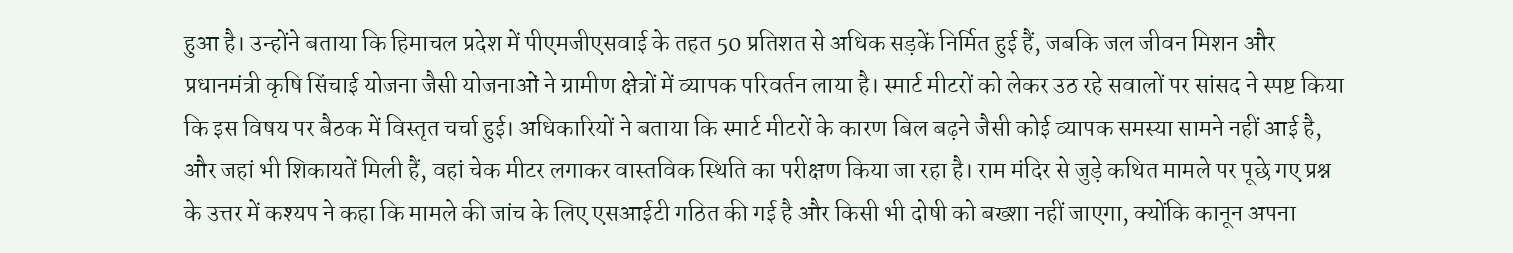हुआ है। उन्होंने बताया कि हिमाचल प्रदेश में पीएमजीएसवाई के तहत 50 प्रतिशत से अधिक सड़कें निर्मित हुई हैं, जबकि जल जीवन मिशन और प्रधानमंत्री कृषि सिंचाई योजना जैसी योजनाओं ने ग्रामीण क्षेत्रों में व्यापक परिवर्तन लाया है। स्मार्ट मीटरों को लेकर उठ रहे सवालों पर सांसद ने स्पष्ट किया कि इस विषय पर बैठक में विस्तृत चर्चा हुई। अधिकारियों ने बताया कि स्मार्ट मीटरों के कारण बिल बढ़ने जैसी कोई व्यापक समस्या सामने नहीं आई है, और जहां भी शिकायतें मिली हैं, वहां चेक मीटर लगाकर वास्तविक स्थिति का परीक्षण किया जा रहा है। राम मंदिर से जुड़े कथित मामले पर पूछे गए प्रश्न के उत्तर में कश्यप ने कहा कि मामले की जांच के लिए एसआईटी गठित की गई है और किसी भी दोषी को बख्शा नहीं जाएगा, क्योंकि कानून अपना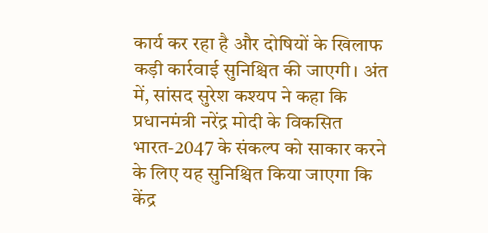कार्य कर रहा है और दोषियों के खिलाफ कड़ी कार्रवाई सुनिश्चित की जाएगी। अंत में, सांसद सुरेश कश्यप ने कहा कि प्रधानमंत्री नरेंद्र मोदी के विकसित भारत-2047 के संकल्प को साकार करने के लिए यह सुनिश्चित किया जाएगा कि केंद्र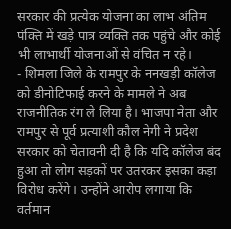सरकार की प्रत्येक योजना का लाभ अंतिम पंक्ति में खड़े पात्र व्यक्ति तक पहुंचे और कोई भी लाभार्थी योजनाओं से वंचित न रहे।
- शिमला जिले के रामपुर के ननखड़ी कॉलेज को डीनोटिफाई करने के मामले ने अब राजनीतिक रंग ले लिया है। भाजपा नेता और रामपुर से पूर्व प्रत्याशी कौल नेगी ने प्रदेश सरकार को चेतावनी दी है कि यदि कॉलेज बंद हुआ तो लोग सड़कों पर उतरकर इसका कड़ा विरोध करेंगे। उन्होंने आरोप लगाया कि वर्तमान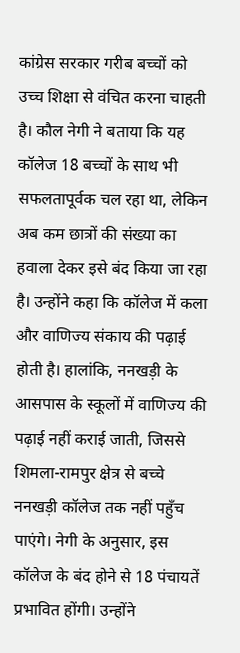कांग्रेस सरकार गरीब बच्चों को उच्च शिक्षा से वंचित करना चाहती है। कौल नेगी ने बताया कि यह कॉलेज 18 बच्चों के साथ भी सफलतापूर्वक चल रहा था, लेकिन अब कम छात्रों की संख्या का हवाला देकर इसे बंद किया जा रहा है। उन्होंने कहा कि कॉलेज में कला और वाणिज्य संकाय की पढ़ाई होती है। हालांकि, ननखड़ी के आसपास के स्कूलों में वाणिज्य की पढ़ाई नहीं कराई जाती, जिससे शिमला-रामपुर क्षेत्र से बच्चे ननखड़ी कॉलेज तक नहीं पहुँच पाएंगे। नेगी के अनुसार, इस कॉलेज के बंद होने से 18 पंचायतें प्रभावित होंगी। उन्होंने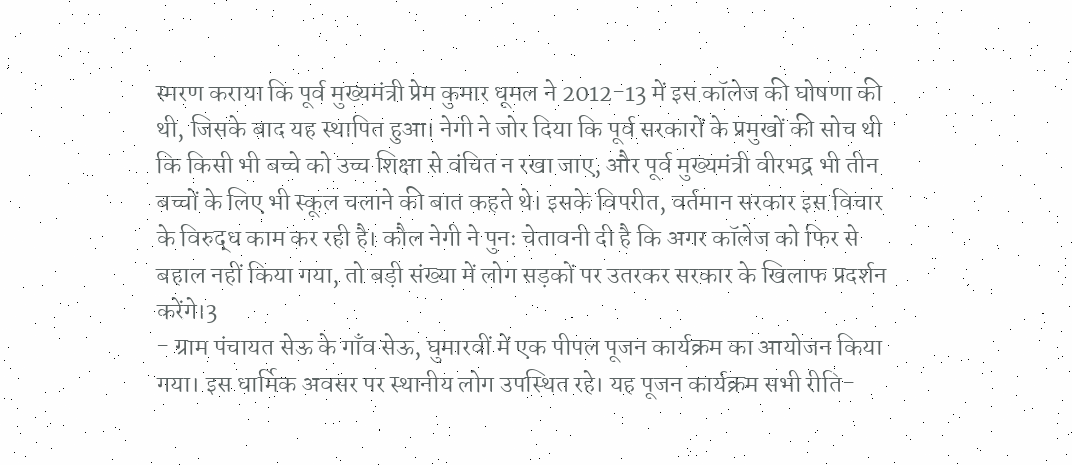स्मरण कराया कि पूर्व मुख्यमंत्री प्रेम कुमार धूमल ने 2012-13 में इस कॉलेज की घोषणा की थी, जिसके बाद यह स्थापित हुआ। नेगी ने जोर दिया कि पूर्व सरकारों के प्रमुखों की सोच थी कि किसी भी बच्चे को उच्च शिक्षा से वंचित न रखा जाए, और पूर्व मुख्यमंत्री वीरभद्र भी तीन बच्चों के लिए भी स्कूल चलाने की बात कहते थे। इसके विपरीत, वर्तमान सरकार इस विचार के विरुद्ध काम कर रही है। कौल नेगी ने पुनः चेतावनी दी है कि अगर कॉलेज को फिर से बहाल नहीं किया गया, तो बड़ी संख्या में लोग सड़कों पर उतरकर सरकार के खिलाफ प्रदर्शन करेंगे।3
- ग्राम पंचायत सेऊ के गाँव सेऊ, घुमारवीं में एक पीपल पूजन कार्यक्रम का आयोजन किया गया। इस धार्मिक अवसर पर स्थानीय लोग उपस्थित रहे। यह पूजन कार्यक्रम सभी रीति-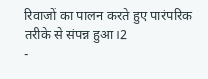रिवाजों का पालन करते हुए पारंपरिक तरीके से संपन्न हुआ।2
-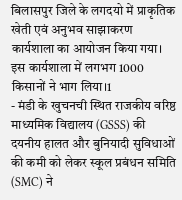बिलासपुर जिले के लगदयो में प्राकृतिक खेती एवं अनुभव साझाकरण कार्यशाला का आयोजन किया गया। इस कार्यशाला में लगभग 1000 किसानों ने भाग लिया।1
- मंडी के खुचनची स्थित राजकीय वरिष्ठ माध्यमिक विद्यालय (GSSS) की दयनीय हालत और बुनियादी सुविधाओं की कमी को लेकर स्कूल प्रबंधन समिति (SMC) ने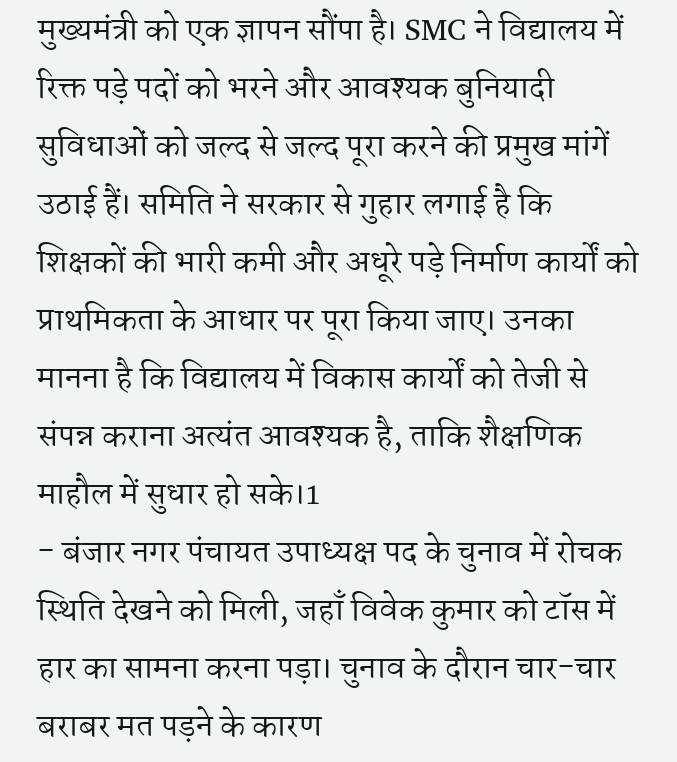मुख्यमंत्री को एक ज्ञापन सौंपा है। SMC ने विद्यालय में रिक्त पड़े पदों को भरने और आवश्यक बुनियादी सुविधाओं को जल्द से जल्द पूरा करने की प्रमुख मांगें उठाई हैं। समिति ने सरकार से गुहार लगाई है कि शिक्षकों की भारी कमी और अधूरे पड़े निर्माण कार्यों को प्राथमिकता के आधार पर पूरा किया जाए। उनका मानना है कि विद्यालय में विकास कार्यों को तेजी से संपन्न कराना अत्यंत आवश्यक है, ताकि शैक्षणिक माहौल में सुधार हो सके।1
- बंजार नगर पंचायत उपाध्यक्ष पद के चुनाव में रोचक स्थिति देखने को मिली, जहाँ विवेक कुमार को टॉस में हार का सामना करना पड़ा। चुनाव के दौरान चार-चार बराबर मत पड़ने के कारण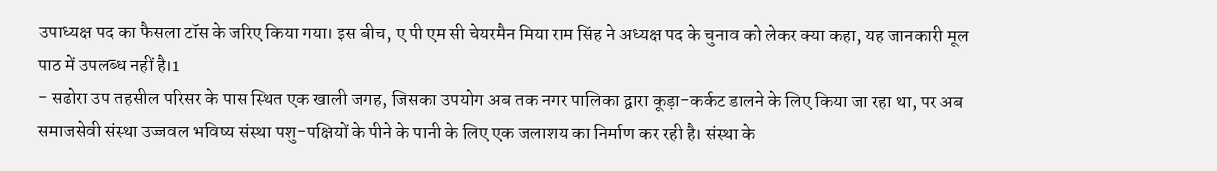उपाध्यक्ष पद का फैसला टॉस के जरिए किया गया। इस बीच, ए पी एम सी चेयरमैन मिया राम सिंह ने अध्यक्ष पद के चुनाव को लेकर क्या कहा, यह जानकारी मूल पाठ में उपलब्ध नहीं है।1
- सढोरा उप तहसील परिसर के पास स्थित एक खाली जगह, जिसका उपयोग अब तक नगर पालिका द्वारा कूड़ा-कर्कट डालने के लिए किया जा रहा था, पर अब समाजसेवी संस्था उज्जवल भविष्य संस्था पशु-पक्षियों के पीने के पानी के लिए एक जलाशय का निर्माण कर रही है। संस्था के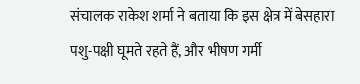संचालक राकेश शर्मा ने बताया कि इस क्षेत्र में बेसहारा पशु-पक्षी घूमते रहते हैं, और भीषण गर्मी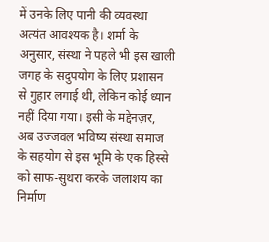में उनके लिए पानी की व्यवस्था अत्यंत आवश्यक है। शर्मा के अनुसार, संस्था ने पहले भी इस खाली जगह के सदुपयोग के लिए प्रशासन से गुहार लगाई थी, लेकिन कोई ध्यान नहीं दिया गया। इसी के मद्देनज़र, अब उज्जवल भविष्य संस्था समाज के सहयोग से इस भूमि के एक हिस्से को साफ-सुथरा करके जलाशय का निर्माण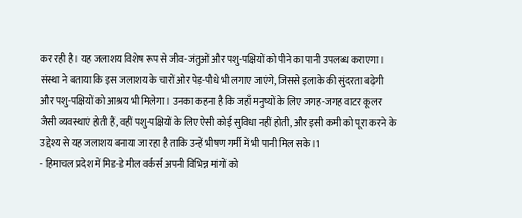कर रही है। यह जलाशय विशेष रूप से जीव-जंतुओं और पशु-पक्षियों को पीने का पानी उपलब्ध कराएगा। संस्था ने बताया कि इस जलाशय के चारों ओर पेड़-पौधे भी लगाए जाएंगे, जिससे इलाके की सुंदरता बढ़ेगी और पशु-पक्षियों को आश्रय भी मिलेगा। उनका कहना है कि जहाँ मनुष्यों के लिए जगह-जगह वाटर कूलर जैसी व्यवस्थाएं होती हैं, वहीं पशु-पक्षियों के लिए ऐसी कोई सुविधा नहीं होती, और इसी कमी को पूरा करने के उद्देश्य से यह जलाशय बनाया जा रहा है ताकि उन्हें भीषण गर्मी में भी पानी मिल सके।1
- हिमाचल प्रदेश में मिड-डे मील वर्कर्स अपनी विभिन्न मांगों को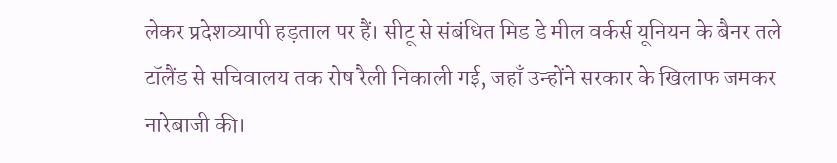लेकर प्रदेशव्यापी हड़ताल पर हैं। सीटू से संबंधित मिड डे मील वर्कर्स यूनियन के बैनर तले टॉलैंड से सचिवालय तक रोष रैली निकाली गई, जहाँ उन्होंने सरकार के खिलाफ जमकर नारेबाजी की।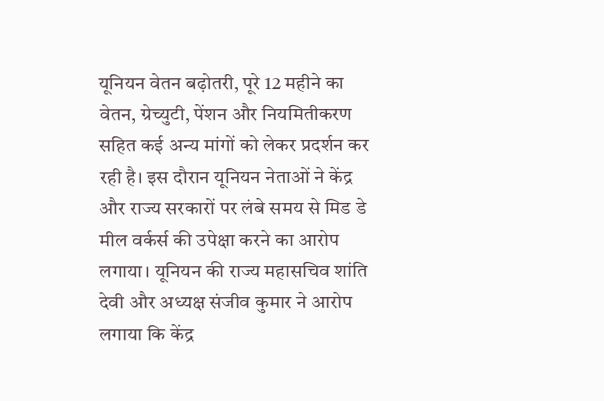यूनियन वेतन बढ़ोतरी, पूरे 12 महीने का वेतन, ग्रेच्युटी, पेंशन और नियमितीकरण सहित कई अन्य मांगों को लेकर प्रदर्शन कर रही है। इस दौरान यूनियन नेताओं ने केंद्र और राज्य सरकारों पर लंबे समय से मिड डे मील वर्कर्स की उपेक्षा करने का आरोप लगाया। यूनियन की राज्य महासचिव शांति देवी और अध्यक्ष संजीव कुमार ने आरोप लगाया कि केंद्र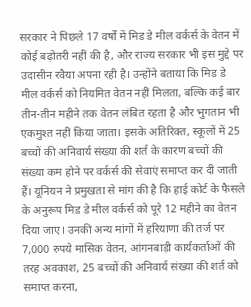सरकार ने पिछले 17 वर्षों में मिड डे मील वर्कर्स के वेतन में कोई बढ़ोतरी नहीं की है, और राज्य सरकार भी इस मुद्दे पर उदासीन रवैया अपना रही है। उन्होंने बताया कि मिड डे मील वर्कर्स को नियमित वेतन नहीं मिलता, बल्कि कई बार तीन-तीन महीने तक वेतन लंबित रहता है और भुगतान भी एकमुश्त नहीं किया जाता। इसके अतिरिक्त, स्कूलों में 25 बच्चों की अनिवार्य संख्या की शर्त के कारण बच्चों की संख्या कम होने पर वर्कर्स की सेवाएं समाप्त कर दी जाती हैं। यूनियन ने प्रमुखता से मांग की है कि हाई कोर्ट के फैसले के अनुरूप मिड डे मील वर्कर्स को पूरे 12 महीने का वेतन दिया जाए। उनकी अन्य मांगों में हरियाणा की तर्ज पर 7,000 रुपये मासिक वेतन, आंगनबाड़ी कार्यकर्ताओं की तरह अवकाश, 25 बच्चों की अनिवार्य संख्या की शर्त को समाप्त करना,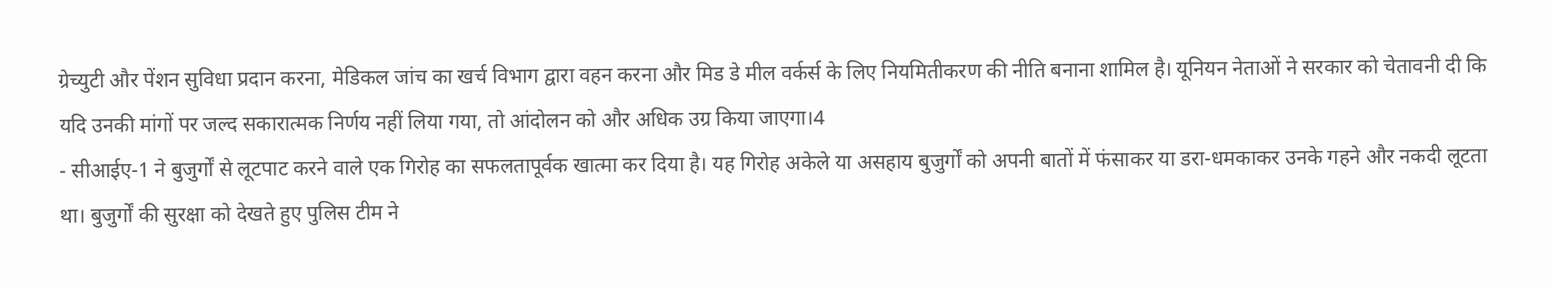ग्रेच्युटी और पेंशन सुविधा प्रदान करना, मेडिकल जांच का खर्च विभाग द्वारा वहन करना और मिड डे मील वर्कर्स के लिए नियमितीकरण की नीति बनाना शामिल है। यूनियन नेताओं ने सरकार को चेतावनी दी कि यदि उनकी मांगों पर जल्द सकारात्मक निर्णय नहीं लिया गया, तो आंदोलन को और अधिक उग्र किया जाएगा।4
- सीआईए-1 ने बुजुर्गों से लूटपाट करने वाले एक गिरोह का सफलतापूर्वक खात्मा कर दिया है। यह गिरोह अकेले या असहाय बुजुर्गों को अपनी बातों में फंसाकर या डरा-धमकाकर उनके गहने और नकदी लूटता था। बुजुर्गों की सुरक्षा को देखते हुए पुलिस टीम ने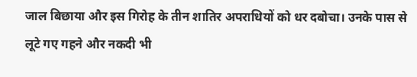जाल बिछाया और इस गिरोह के तीन शातिर अपराधियों को धर दबोचा। उनके पास से लूटे गए गहने और नकदी भी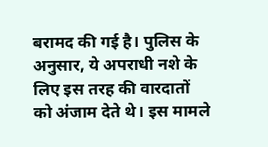बरामद की गई है। पुलिस के अनुसार, ये अपराधी नशे के लिए इस तरह की वारदातों को अंजाम देते थे। इस मामले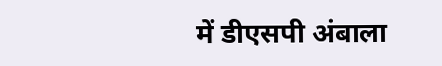में डीएसपी अंबाला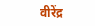वीरेंद्र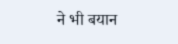ने भी बयान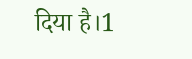दिया है।1